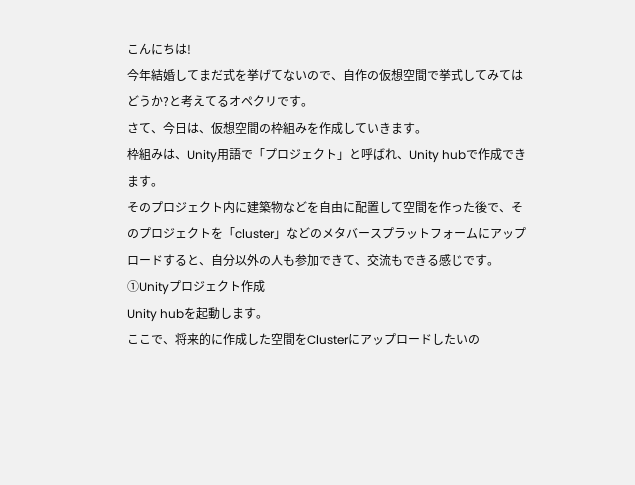こんにちは!
今年結婚してまだ式を挙げてないので、自作の仮想空間で挙式してみてはどうか?と考えてるオペクリです。
さて、今日は、仮想空間の枠組みを作成していきます。
枠組みは、Unity用語で「プロジェクト」と呼ばれ、Unity hubで作成できます。
そのプロジェクト内に建築物などを自由に配置して空間を作った後で、そのプロジェクトを「cluster」などのメタバースプラットフォームにアップロードすると、自分以外の人も参加できて、交流もできる感じです。
①Unityプロジェクト作成
Unity hubを起動します。
ここで、将来的に作成した空間をClusterにアップロードしたいの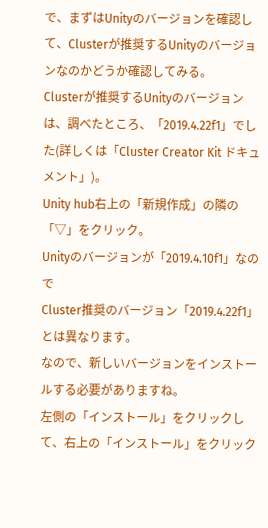で、まずはUnityのバージョンを確認して、Clusterが推奨するUnityのバージョンなのかどうか確認してみる。
Clusterが推奨するUnityのバージョンは、調べたところ、「2019.4.22f1」でした(詳しくは「Cluster Creator Kit ドキュメント」)。
Unity hub右上の「新規作成」の隣の「▽」をクリック。
Unityのバージョンが「2019.4.10f1」なので
Cluster推奨のバージョン「2019.4.22f1」とは異なります。
なので、新しいバージョンをインストールする必要がありますね。
左側の「インストール」をクリックして、右上の「インストール」をクリック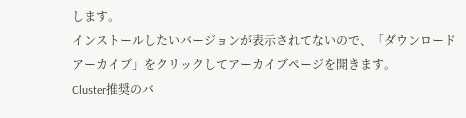します。
インストールしたいバージョンが表示されてないので、「ダウンロードアーカイブ」をクリックしてアーカイブページを開きます。
Cluster推奨のバ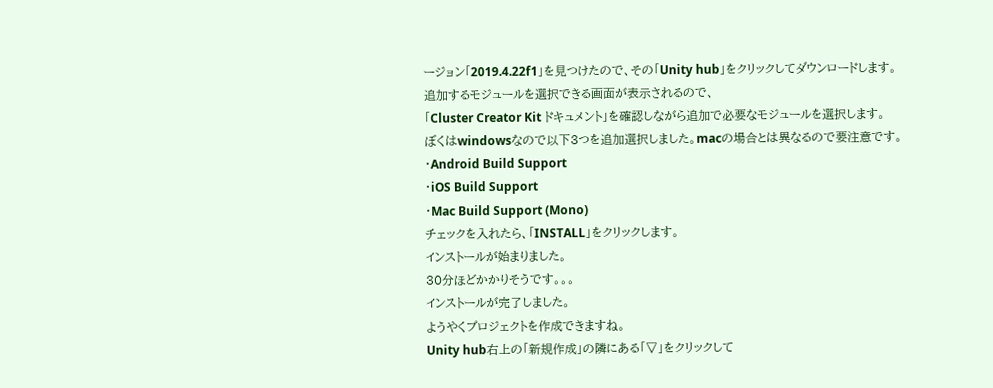ージョン「2019.4.22f1」を見つけたので、その「Unity hub」をクリックしてダウンロードします。
追加するモジュールを選択できる画面が表示されるので、
「Cluster Creator Kit ドキュメント」を確認しながら追加で必要なモジュールを選択します。
ぼくはwindowsなので以下3つを追加選択しました。macの場合とは異なるので要注意です。
・Android Build Support
・iOS Build Support
・Mac Build Support (Mono)
チェックを入れたら、「INSTALL」をクリックします。
インストールが始まりました。
30分ほどかかりそうです。。。
インストールが完了しました。
ようやくプロジェクトを作成できますね。
Unity hub右上の「新規作成」の隣にある「▽」をクリックして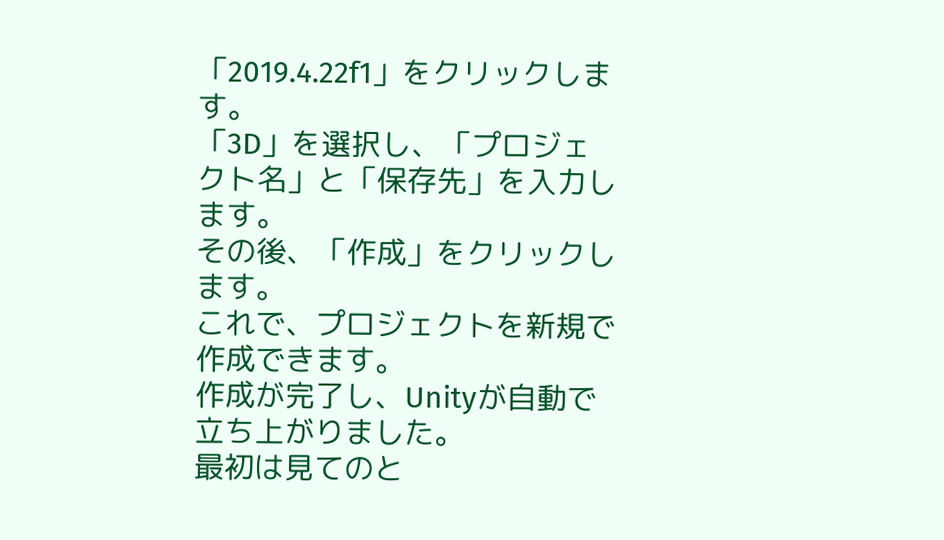「2019.4.22f1」をクリックします。
「3D」を選択し、「プロジェクト名」と「保存先」を入力します。
その後、「作成」をクリックします。
これで、プロジェクトを新規で作成できます。
作成が完了し、Unityが自動で立ち上がりました。
最初は見てのと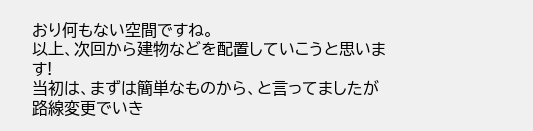おり何もない空間ですね。
以上、次回から建物などを配置していこうと思います!
当初は、まずは簡単なものから、と言ってましたが路線変更でいき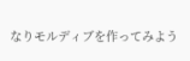なりモルディブを作ってみよう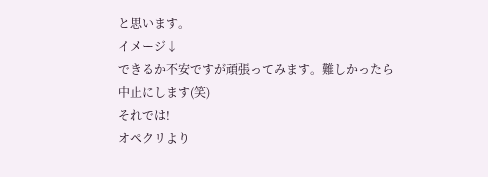と思います。
イメージ↓
できるか不安ですが頑張ってみます。難しかったら中止にします(笑)
それでは!
オペクリより